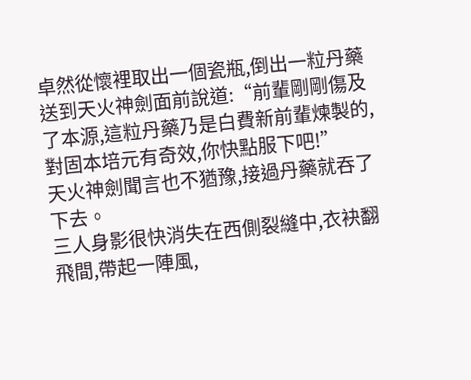卓然從懷裡取出一個瓷瓶,倒出一粒丹藥送到天火神劍面前說道:“前輩剛剛傷及了本源,這粒丹藥乃是白費新前輩煉製的,對固本培元有奇效,你快點服下吧!”
天火神劍聞言也不猶豫,接過丹藥就吞了下去。
三人身影很快消失在西側裂縫中,衣袂翻飛間,帶起一陣風,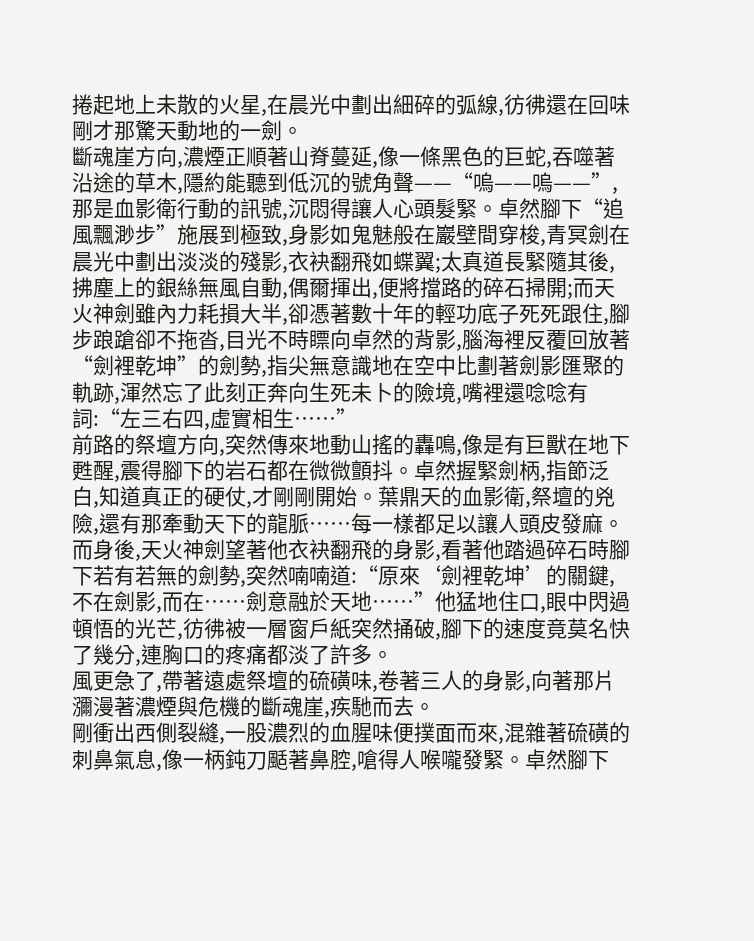捲起地上未散的火星,在晨光中劃出細碎的弧線,彷彿還在回味剛才那驚天動地的一劍。
斷魂崖方向,濃煙正順著山脊蔓延,像一條黑色的巨蛇,吞噬著沿途的草木,隱約能聽到低沉的號角聲——“嗚——嗚——”,那是血影衛行動的訊號,沉悶得讓人心頭髮緊。卓然腳下“追風飄渺步”施展到極致,身影如鬼魅般在巖壁間穿梭,青冥劍在晨光中劃出淡淡的殘影,衣袂翻飛如蝶翼;太真道長緊隨其後,拂塵上的銀絲無風自動,偶爾揮出,便將擋路的碎石掃開;而天火神劍雖內力耗損大半,卻憑著數十年的輕功底子死死跟住,腳步踉蹌卻不拖沓,目光不時瞟向卓然的背影,腦海裡反覆回放著“劍裡乾坤”的劍勢,指尖無意識地在空中比劃著劍影匯聚的軌跡,渾然忘了此刻正奔向生死未卜的險境,嘴裡還唸唸有詞:“左三右四,虛實相生……”
前路的祭壇方向,突然傳來地動山搖的轟鳴,像是有巨獸在地下甦醒,震得腳下的岩石都在微微顫抖。卓然握緊劍柄,指節泛白,知道真正的硬仗,才剛剛開始。葉鼎天的血影衛,祭壇的兇險,還有那牽動天下的龍脈……每一樣都足以讓人頭皮發麻。
而身後,天火神劍望著他衣袂翻飛的身影,看著他踏過碎石時腳下若有若無的劍勢,突然喃喃道:“原來‘劍裡乾坤’的關鍵,不在劍影,而在……劍意融於天地……”他猛地住口,眼中閃過頓悟的光芒,彷彿被一層窗戶紙突然捅破,腳下的速度竟莫名快了幾分,連胸口的疼痛都淡了許多。
風更急了,帶著遠處祭壇的硫磺味,卷著三人的身影,向著那片瀰漫著濃煙與危機的斷魂崖,疾馳而去。
剛衝出西側裂縫,一股濃烈的血腥味便撲面而來,混雜著硫磺的刺鼻氣息,像一柄鈍刀颳著鼻腔,嗆得人喉嚨發緊。卓然腳下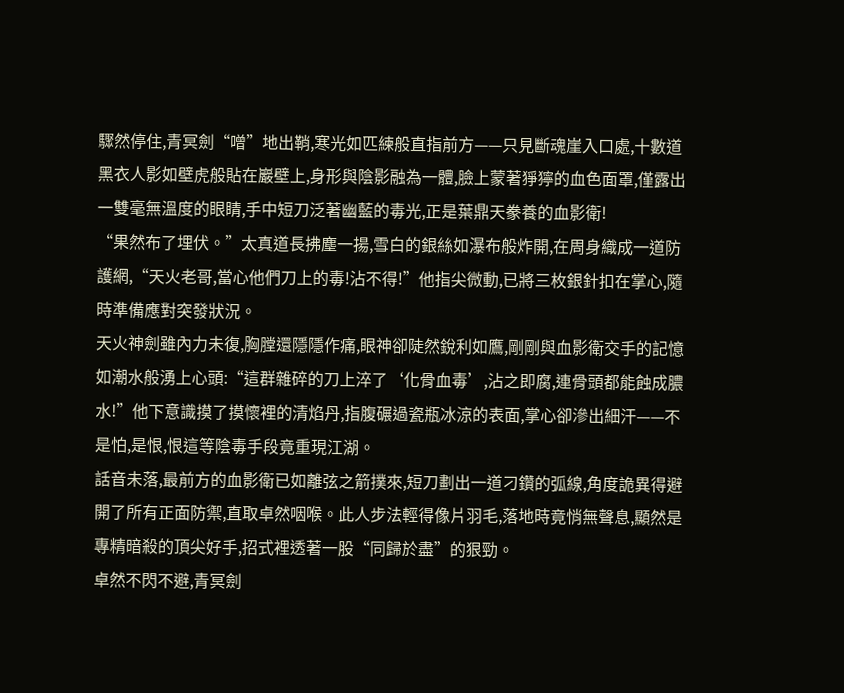驟然停住,青冥劍“噌”地出鞘,寒光如匹練般直指前方——只見斷魂崖入口處,十數道黑衣人影如壁虎般貼在巖壁上,身形與陰影融為一體,臉上蒙著猙獰的血色面罩,僅露出一雙毫無溫度的眼睛,手中短刀泛著幽藍的毒光,正是葉鼎天豢養的血影衛!
“果然布了埋伏。”太真道長拂塵一揚,雪白的銀絲如瀑布般炸開,在周身織成一道防護網,“天火老哥,當心他們刀上的毒!沾不得!”他指尖微動,已將三枚銀針扣在掌心,隨時準備應對突發狀況。
天火神劍雖內力未復,胸膛還隱隱作痛,眼神卻陡然銳利如鷹,剛剛與血影衛交手的記憶如潮水般湧上心頭:“這群雜碎的刀上淬了‘化骨血毒’,沾之即腐,連骨頭都能蝕成膿水!”他下意識摸了摸懷裡的清焰丹,指腹碾過瓷瓶冰涼的表面,掌心卻滲出細汗——不是怕,是恨,恨這等陰毒手段竟重現江湖。
話音未落,最前方的血影衛已如離弦之箭撲來,短刀劃出一道刁鑽的弧線,角度詭異得避開了所有正面防禦,直取卓然咽喉。此人步法輕得像片羽毛,落地時竟悄無聲息,顯然是專精暗殺的頂尖好手,招式裡透著一股“同歸於盡”的狠勁。
卓然不閃不避,青冥劍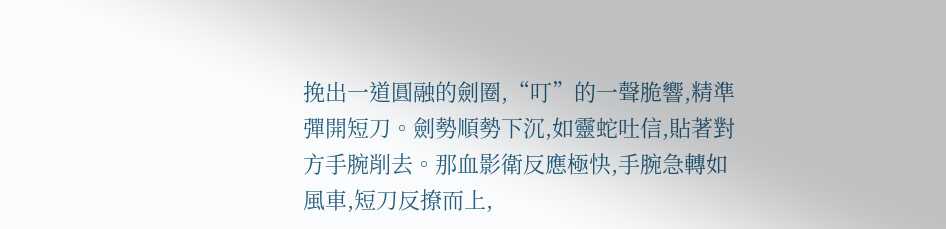挽出一道圓融的劍圈,“叮”的一聲脆響,精準彈開短刀。劍勢順勢下沉,如靈蛇吐信,貼著對方手腕削去。那血影衛反應極快,手腕急轉如風車,短刀反撩而上,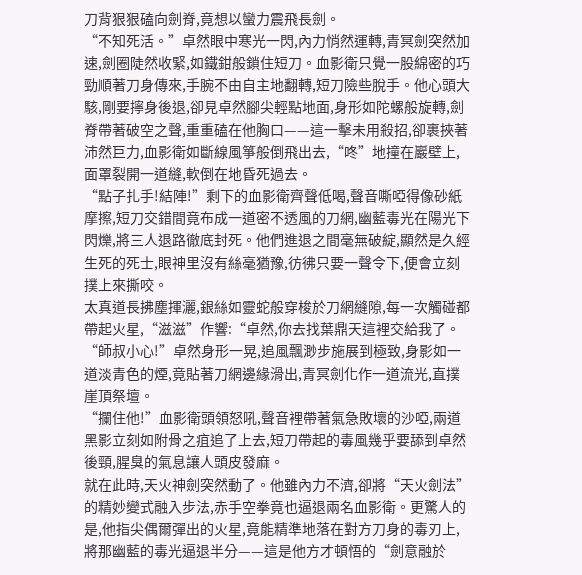刀背狠狠磕向劍脊,竟想以蠻力震飛長劍。
“不知死活。”卓然眼中寒光一閃,內力悄然運轉,青冥劍突然加速,劍圈陡然收緊,如鐵鉗般鎖住短刀。血影衛只覺一股綿密的巧勁順著刀身傳來,手腕不由自主地翻轉,短刀險些脫手。他心頭大駭,剛要擰身後退,卻見卓然腳尖輕點地面,身形如陀螺般旋轉,劍脊帶著破空之聲,重重磕在他胸口——這一擊未用殺招,卻裹挾著沛然巨力,血影衛如斷線風箏般倒飛出去,“咚”地撞在巖壁上,面罩裂開一道縫,軟倒在地昏死過去。
“點子扎手!結陣!”剩下的血影衛齊聲低喝,聲音嘶啞得像砂紙摩擦,短刀交錯間竟布成一道密不透風的刀網,幽藍毒光在陽光下閃爍,將三人退路徹底封死。他們進退之間毫無破綻,顯然是久經生死的死士,眼神里沒有絲毫猶豫,彷彿只要一聲令下,便會立刻撲上來撕咬。
太真道長拂塵揮灑,銀絲如靈蛇般穿梭於刀網縫隙,每一次觸碰都帶起火星,“滋滋”作響:“卓然,你去找葉鼎天這裡交給我了。
“師叔小心!”卓然身形一晃,追風飄渺步施展到極致,身影如一道淡青色的煙,竟貼著刀網邊緣滑出,青冥劍化作一道流光,直撲崖頂祭壇。
“攔住他!”血影衛頭領怒吼,聲音裡帶著氣急敗壞的沙啞,兩道黑影立刻如附骨之疽追了上去,短刀帶起的毒風幾乎要舔到卓然後頸,腥臭的氣息讓人頭皮發麻。
就在此時,天火神劍突然動了。他雖內力不濟,卻將“天火劍法”的精妙變式融入步法,赤手空拳竟也逼退兩名血影衛。更驚人的是,他指尖偶爾彈出的火星,竟能精準地落在對方刀身的毒刃上,將那幽藍的毒光逼退半分——這是他方才頓悟的“劍意融於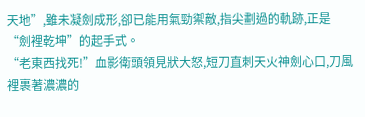天地”,雖未凝劍成形,卻已能用氣勁禦敵,指尖劃過的軌跡,正是“劍裡乾坤”的起手式。
“老東西找死!”血影衛頭領見狀大怒,短刀直刺天火神劍心口,刀風裡裹著濃濃的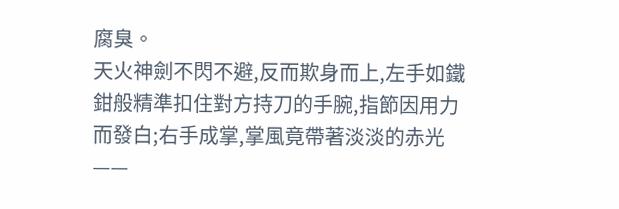腐臭。
天火神劍不閃不避,反而欺身而上,左手如鐵鉗般精準扣住對方持刀的手腕,指節因用力而發白;右手成掌,掌風竟帶著淡淡的赤光——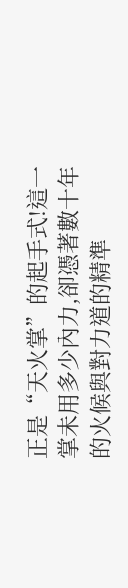正是“天火掌”的起手式!這一掌未用多少內力,卻憑著數十年的火候與對力道的精準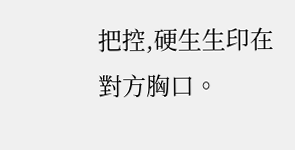把控,硬生生印在對方胸口。